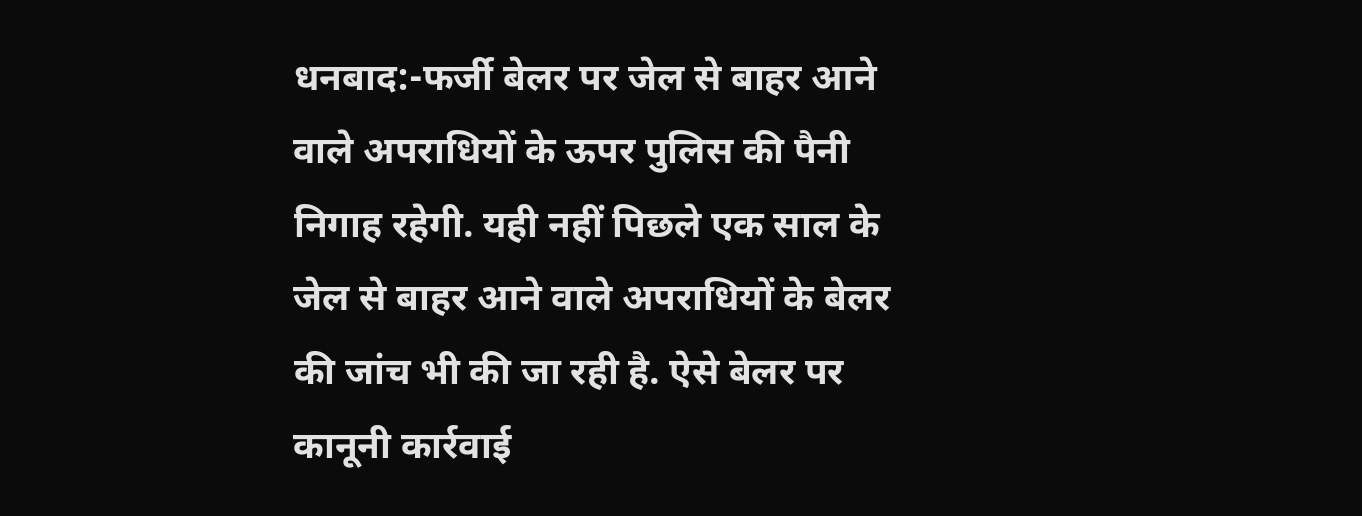धनबाद:-फर्जी बेलर पर जेल से बाहर आने वाले अपराधियों के ऊपर पुलिस की पैनी निगाह रहेगी. यही नहीं पिछले एक साल के जेल से बाहर आने वाले अपराधियों के बेलर की जांच भी की जा रही है. ऐसे बेलर पर कानूनी कार्रवाई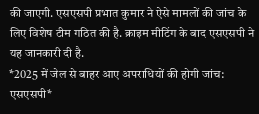की जाएगी. एसएसपी प्रभात कुमार ने ऐसे मामलों की जांच के लिए विशेष टीम गठित की है. क्राइम मीटिंग के बाद एसएसपी ने यह जानकारी दी है.
*2025 में जेल से बाहर आए अपराधियों की होगी जांच: एसएसपी*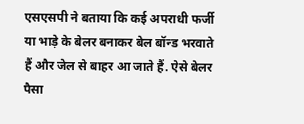एसएसपी ने बताया कि कई अपराधी फर्जी या भाड़े के बेलर बनाकर बेल बॉन्ड भरवाते हैं और जेल से बाहर आ जाते हैं. ऐसे बेलर पैसा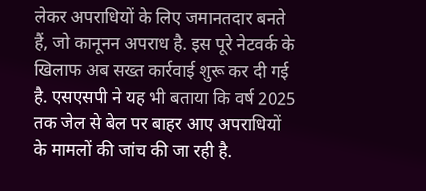लेकर अपराधियों के लिए जमानतदार बनते हैं, जो कानूनन अपराध है. इस पूरे नेटवर्क के खिलाफ अब सख्त कार्रवाई शुरू कर दी गई है. एसएसपी ने यह भी बताया कि वर्ष 2025 तक जेल से बेल पर बाहर आए अपराधियों के मामलों की जांच की जा रही है.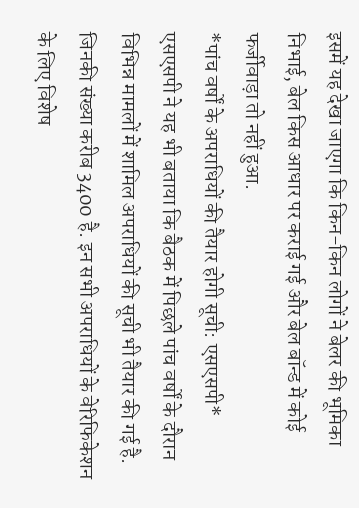इसमें यह देखा जाएगा कि किन-किन लोगों ने बेलर की भूमिका निभाई, बेल किस आधार पर कराई गई और बेल बॉन्ड में कोई फर्जीवाड़ा तो नहीं हुआ.
*पांच वर्षों के अपराधियों की तैयार होगी सूची: एसएसपी*
एसएसपी ने यह भी बताया कि बैठक में पिछले पांच वर्षों के दौरान विभिन्न मामलों में शामिल अपराधियों की सूची भी तैयार की गई है. जिनकी संख्या करीब 3400 है. इन सभी अपराधियों के वेरिफिकेशन के लिए विशेष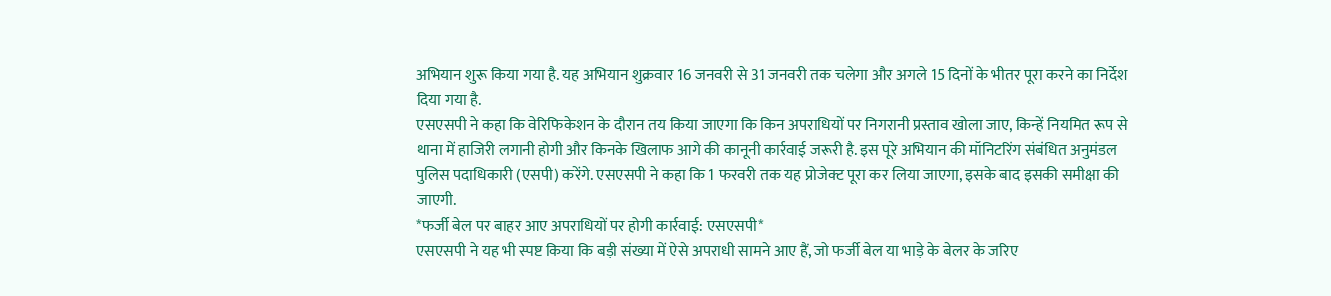अभियान शुरू किया गया है. यह अभियान शुक्रवार 16 जनवरी से 31 जनवरी तक चलेगा और अगले 15 दिनों के भीतर पूरा करने का निर्देश दिया गया है.
एसएसपी ने कहा कि वेरिफिकेशन के दौरान तय किया जाएगा कि किन अपराधियों पर निगरानी प्रस्ताव खोला जाए, किन्हें नियमित रूप से थाना में हाजिरी लगानी होगी और किनके खिलाफ आगे की कानूनी कार्रवाई जरूरी है. इस पूरे अभियान की मॉनिटरिंग संबंधित अनुमंडल पुलिस पदाधिकारी (एसपी) करेंगे. एसएसपी ने कहा कि 1 फरवरी तक यह प्रोजेक्ट पूरा कर लिया जाएगा, इसके बाद इसकी समीक्षा की जाएगी.
*फर्जी बेल पर बाहर आए अपराधियों पर होगी कार्रवाई: एसएसपी*
एसएसपी ने यह भी स्पष्ट किया कि बड़ी संख्या में ऐसे अपराधी सामने आए हैं, जो फर्जी बेल या भाड़े के बेलर के जरिए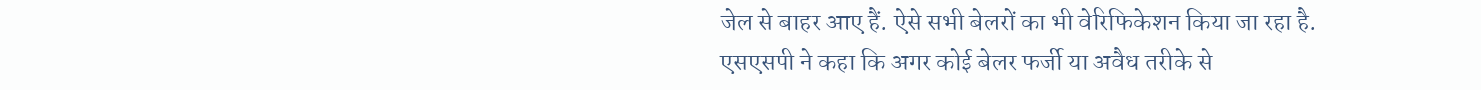जेल से बाहर आए हैं. ऐसे सभी बेलरों का भी वेरिफिकेशन किया जा रहा है. एसएसपी ने कहा कि अगर कोई बेलर फर्जी या अवैध तरीके से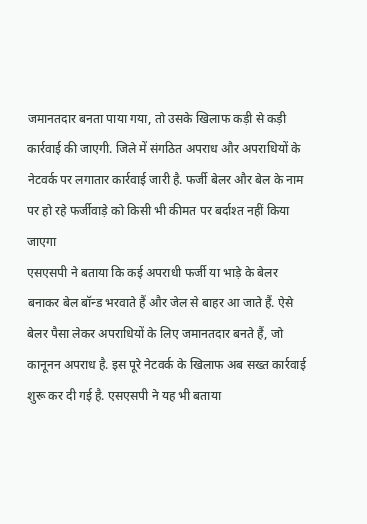जमानतदार बनता पाया गया, तो उसके खिलाफ कड़ी से कड़ी कार्रवाई की जाएगी. जिले में संगठित अपराध और अपराधियों के नेटवर्क पर लगातार कार्रवाई जारी है. फर्जी बेलर और बेल के नाम पर हो रहे फर्जीवाड़े को किसी भी कीमत पर बर्दाश्त नहीं किया जाएगा
एसएसपी ने बताया कि कई अपराधी फर्जी या भाड़े के बेलर बनाकर बेल बॉन्ड भरवाते हैं और जेल से बाहर आ जाते हैं. ऐसे बेलर पैसा लेकर अपराधियों के लिए जमानतदार बनते हैं, जो कानूनन अपराध है. इस पूरे नेटवर्क के खिलाफ अब सख्त कार्रवाई शुरू कर दी गई है. एसएसपी ने यह भी बताया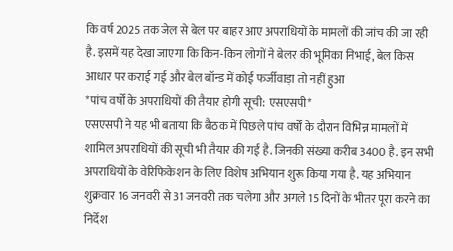कि वर्ष 2025 तक जेल से बेल पर बाहर आए अपराधियों के मामलों की जांच की जा रही है. इसमें यह देखा जाएगा कि किन-किन लोगों ने बेलर की भूमिका निभाई, बेल किस आधार पर कराई गई और बेल बॉन्ड में कोई फर्जीवाड़ा तो नहीं हुआ
*पांच वर्षों के अपराधियों की तैयार होगी सूची: एसएसपी*
एसएसपी ने यह भी बताया कि बैठक में पिछले पांच वर्षों के दौरान विभिन्न मामलों में शामिल अपराधियों की सूची भी तैयार की गई है. जिनकी संख्या करीब 3400 है. इन सभी अपराधियों के वेरिफिकेशन के लिए विशेष अभियान शुरू किया गया है. यह अभियान शुक्रवार 16 जनवरी से 31 जनवरी तक चलेगा और अगले 15 दिनों के भीतर पूरा करने का निर्देश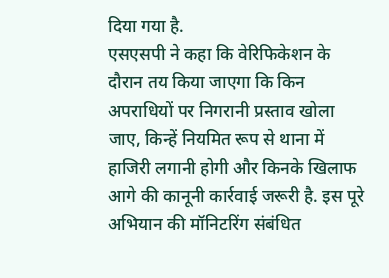दिया गया है.
एसएसपी ने कहा कि वेरिफिकेशन के दौरान तय किया जाएगा कि किन अपराधियों पर निगरानी प्रस्ताव खोला जाए, किन्हें नियमित रूप से थाना में हाजिरी लगानी होगी और किनके खिलाफ आगे की कानूनी कार्रवाई जरूरी है. इस पूरे अभियान की मॉनिटरिंग संबंधित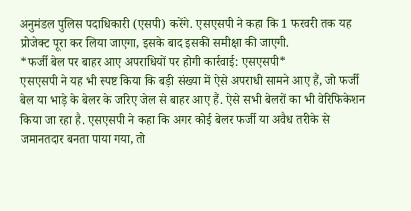अनुमंडल पुलिस पदाधिकारी (एसपी) करेंगे. एसएसपी ने कहा कि 1 फरवरी तक यह प्रोजेक्ट पूरा कर लिया जाएगा, इसके बाद इसकी समीक्षा की जाएगी.
*फर्जी बेल पर बाहर आए अपराधियों पर होगी कार्रवाई: एसएसपी*
एसएसपी ने यह भी स्पष्ट किया कि बड़ी संख्या में ऐसे अपराधी सामने आए हैं, जो फर्जी बेल या भाड़े के बेलर के जरिए जेल से बाहर आए हैं. ऐसे सभी बेलरों का भी वेरिफिकेशन किया जा रहा है. एसएसपी ने कहा कि अगर कोई बेलर फर्जी या अवैध तरीके से जमानतदार बनता पाया गया, तो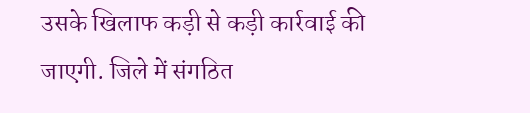उसके खिलाफ कड़ी से कड़ी कार्रवाई की जाएगी. जिले में संगठित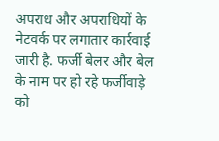अपराध और अपराधियों के नेटवर्क पर लगातार कार्रवाई जारी है. फर्जी बेलर और बेल के नाम पर हो रहे फर्जीवाड़े को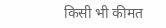किसी भी कीमत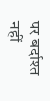पर बर्दाश्त नहीं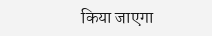किया जाएगा